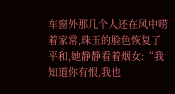车窗外那几个人还在风中唠着家常,珠玉的脸色恢复了平和,她静静看着烟女:“我知道你有恨,我也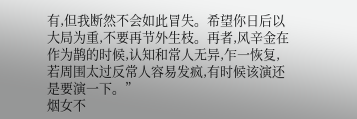有,但我断然不会如此冒失。希望你日后以大局为重,不要再节外生枝。再者,风辛金在作为鹊的时候,认知和常人无异,乍一恢复,若周围太过反常人容易发疯,有时候该演还是要演一下。”
烟女不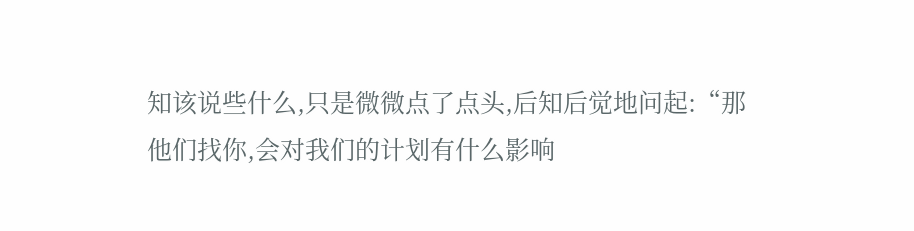知该说些什么,只是微微点了点头,后知后觉地问起:“那他们找你,会对我们的计划有什么影响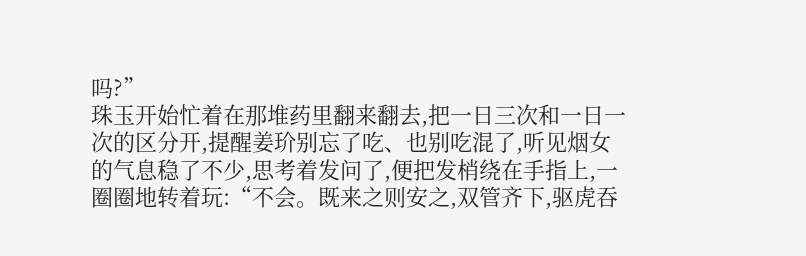吗?”
珠玉开始忙着在那堆药里翻来翻去,把一日三次和一日一次的区分开,提醒姜玠别忘了吃、也别吃混了,听见烟女的气息稳了不少,思考着发问了,便把发梢绕在手指上,一圈圈地转着玩:“不会。既来之则安之,双管齐下,驱虎吞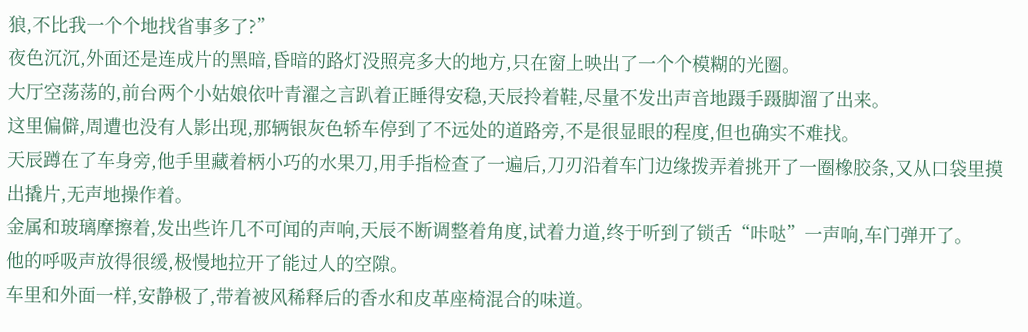狼,不比我一个个地找省事多了?”
夜色沉沉,外面还是连成片的黑暗,昏暗的路灯没照亮多大的地方,只在窗上映出了一个个模糊的光圈。
大厅空荡荡的,前台两个小姑娘依叶青濯之言趴着正睡得安稳,天辰拎着鞋,尽量不发出声音地蹑手蹑脚溜了出来。
这里偏僻,周遭也没有人影出现,那辆银灰色轿车停到了不远处的道路旁,不是很显眼的程度,但也确实不难找。
天辰蹲在了车身旁,他手里藏着柄小巧的水果刀,用手指检查了一遍后,刀刃沿着车门边缘拨弄着挑开了一圈橡胶条,又从口袋里摸出撬片,无声地操作着。
金属和玻璃摩擦着,发出些许几不可闻的声响,天辰不断调整着角度,试着力道,终于听到了锁舌“咔哒”一声响,车门弹开了。
他的呼吸声放得很缓,极慢地拉开了能过人的空隙。
车里和外面一样,安静极了,带着被风稀释后的香水和皮革座椅混合的味道。